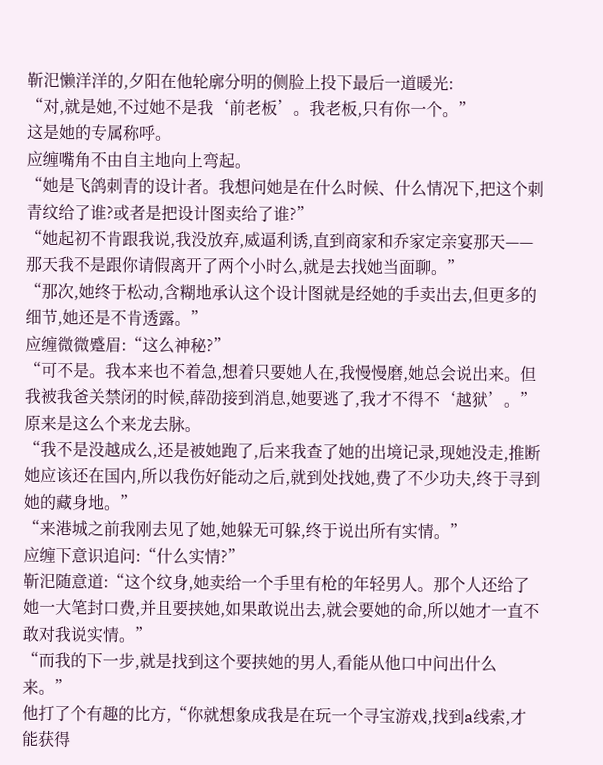靳汜懒洋洋的,夕阳在他轮廓分明的侧脸上投下最后一道暖光:
“对,就是她,不过她不是我‘前老板’。我老板,只有你一个。”
这是她的专属称呼。
应缠嘴角不由自主地向上弯起。
“她是飞鸽刺青的设计者。我想问她是在什么时候、什么情况下,把这个刺青纹给了谁?或者是把设计图卖给了谁?”
“她起初不肯跟我说,我没放弃,威逼利诱,直到商家和乔家定亲宴那天——那天我不是跟你请假离开了两个小时么,就是去找她当面聊。”
“那次,她终于松动,含糊地承认这个设计图就是经她的手卖出去,但更多的细节,她还是不肯透露。”
应缠微微蹙眉:“这么神秘?”
“可不是。我本来也不着急,想着只要她人在,我慢慢磨,她总会说出来。但我被我爸关禁闭的时候,薛劭接到消息,她要逃了,我才不得不‘越狱’。”
原来是这么个来龙去脉。
“我不是没越成么,还是被她跑了,后来我查了她的出境记录,现她没走,推断她应该还在国内,所以我伤好能动之后,就到处找她,费了不少功夫,终于寻到她的藏身地。”
“来港城之前我刚去见了她,她躲无可躲,终于说出所有实情。”
应缠下意识追问:“什么实情?”
靳汜随意道:“这个纹身,她卖给一个手里有枪的年轻男人。那个人还给了她一大笔封口费,并且要挟她,如果敢说出去,就会要她的命,所以她才一直不敢对我说实情。”
“而我的下一步,就是找到这个要挟她的男人,看能从他口中问出什么来。”
他打了个有趣的比方,“你就想象成我是在玩一个寻宝游戏,找到a线索,才能获得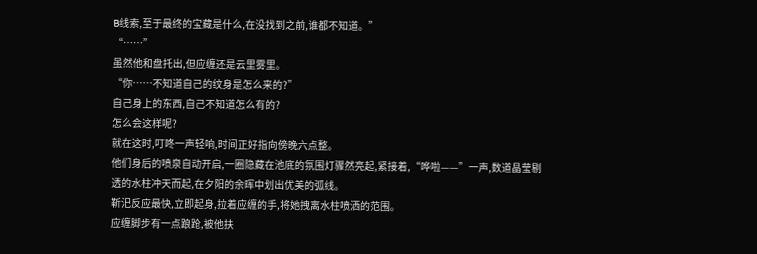B线索,至于最终的宝藏是什么,在没找到之前,谁都不知道。”
“……”
虽然他和盘托出,但应缠还是云里雾里。
“你……不知道自己的纹身是怎么来的?”
自己身上的东西,自己不知道怎么有的?
怎么会这样呢?
就在这时,叮咚一声轻响,时间正好指向傍晚六点整。
他们身后的喷泉自动开启,一圈隐藏在池底的氛围灯骤然亮起,紧接着,“哗啦——”一声,数道晶莹剔透的水柱冲天而起,在夕阳的余晖中划出优美的弧线。
靳汜反应最快,立即起身,拉着应缠的手,将她拽离水柱喷洒的范围。
应缠脚步有一点踉跄,被他扶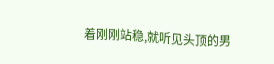着刚刚站稳,就听见头顶的男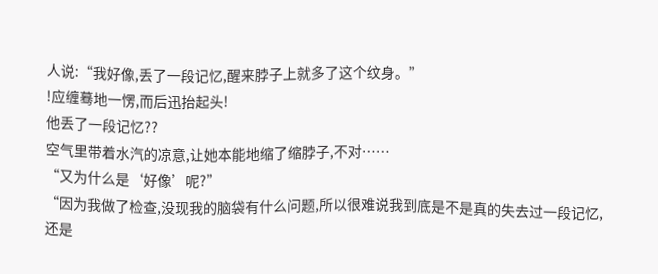人说:“我好像,丢了一段记忆,醒来脖子上就多了这个纹身。”
!应缠蓦地一愣,而后迅抬起头!
他丢了一段记忆??
空气里带着水汽的凉意,让她本能地缩了缩脖子,不对……
“又为什么是‘好像’呢?”
“因为我做了检查,没现我的脑袋有什么问题,所以很难说我到底是不是真的失去过一段记忆,还是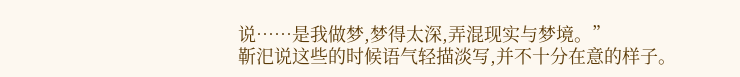说……是我做梦,梦得太深,弄混现实与梦境。”
靳汜说这些的时候语气轻描淡写,并不十分在意的样子。